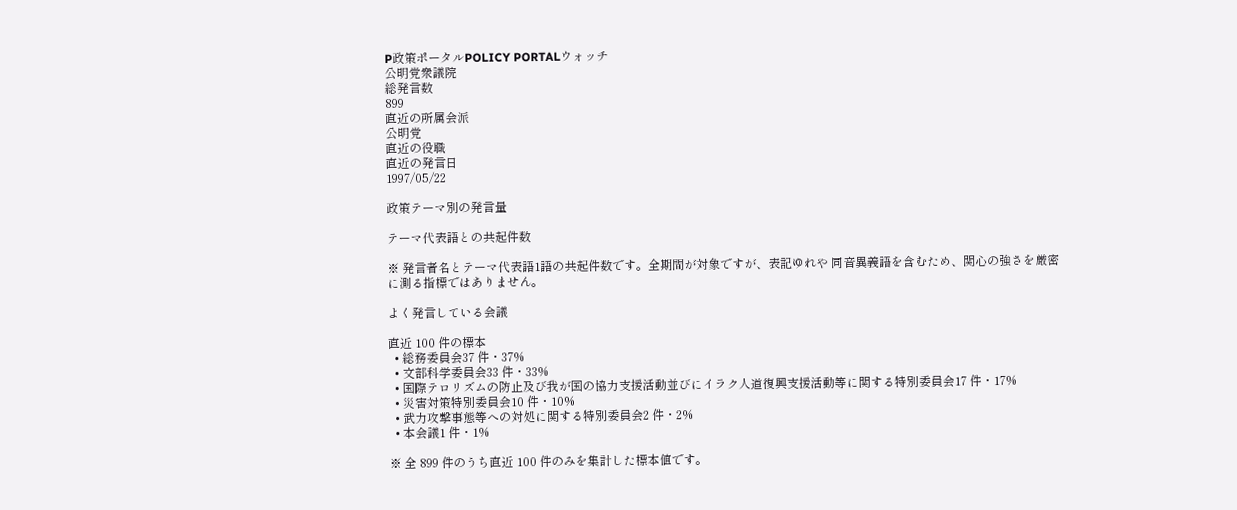P政策ポータルPOLICY PORTALウォッチ
公明党衆議院
総発言数
899
直近の所属会派
公明党
直近の役職
直近の発言日
1997/05/22

政策テーマ別の発言量

テーマ代表語との共起件数

※ 発言者名とテーマ代表語1語の共起件数です。全期間が対象ですが、表記ゆれや 同音異義語を含むため、関心の強さを厳密に測る指標ではありません。

よく発言している会議

直近 100 件の標本
  • 総務委員会37 件・37%
  • 文部科学委員会33 件・33%
  • 国際テロリズムの防止及び我が国の協力支援活動並びにイラク人道復興支援活動等に関する特別委員会17 件・17%
  • 災害対策特別委員会10 件・10%
  • 武力攻撃事態等への対処に関する特別委員会2 件・2%
  • 本会議1 件・1%

※ 全 899 件のうち直近 100 件のみを集計した標本値です。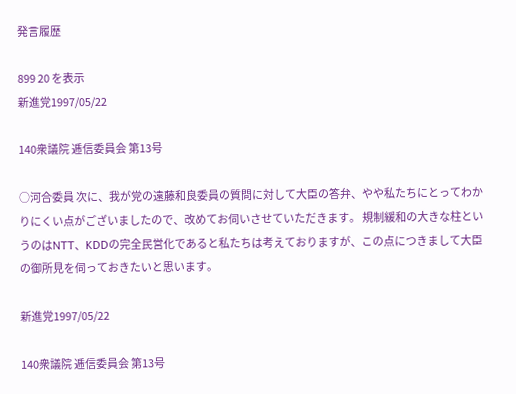発言履歴

899 20 を表示
新進党1997/05/22

140衆議院 逓信委員会 第13号

○河合委員 次に、我が党の遠藤和良委員の質問に対して大臣の答弁、やや私たちにとってわかりにくい点がございましたので、改めてお伺いさせていただきます。 規制緩和の大きな柱というのはNTT、KDDの完全民営化であると私たちは考えておりますが、この点につきまして大臣の御所見を伺っておきたいと思います。

新進党1997/05/22

140衆議院 逓信委員会 第13号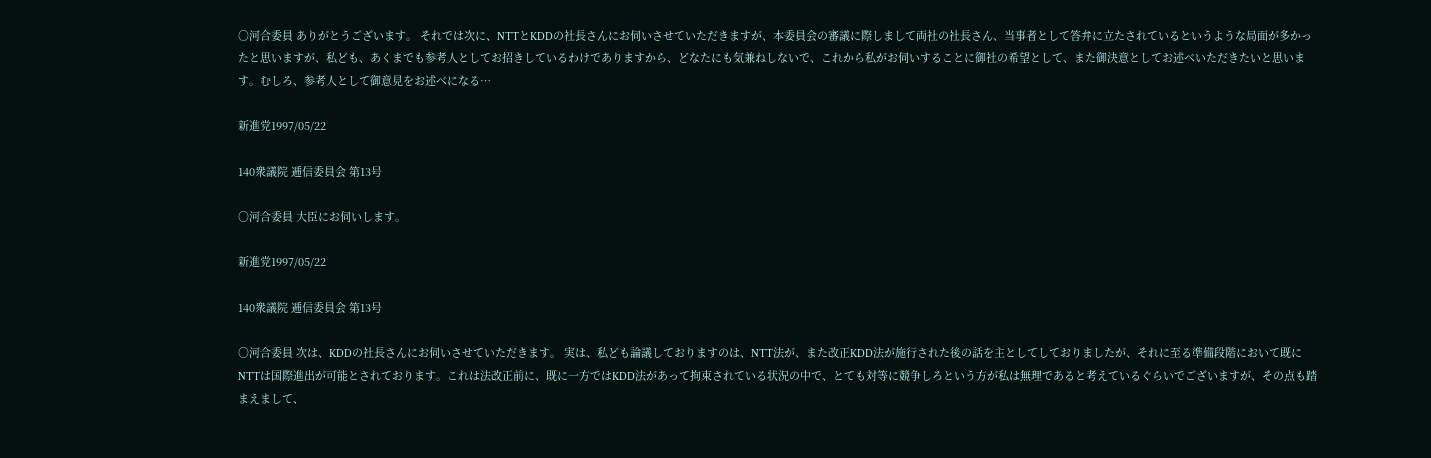○河合委員 ありがとうございます。 それでは次に、NTTとKDDの社長さんにお伺いさせていただきますが、本委員会の審議に際しまして両社の社長さん、当事者として答弁に立たされているというような局面が多かったと思いますが、私ども、あくまでも参考人としてお招きしているわけでありますから、どなたにも気兼ねしないで、これから私がお伺いすることに御社の希望として、また御決意としてお述べいただきたいと思います。むしろ、参考人として御意見をお述べになる…

新進党1997/05/22

140衆議院 逓信委員会 第13号

○河合委員 大臣にお伺いします。

新進党1997/05/22

140衆議院 逓信委員会 第13号

○河合委員 次は、KDDの社長さんにお伺いさせていただきます。 実は、私ども論議しておりますのは、NTT法が、また改正KDD法が施行された後の話を主としてしておりましたが、それに至る準備段階において既にNTTは国際進出が可能とされております。これは法改正前に、既に一方ではKDD法があって拘束されている状況の中で、とても対等に競争しろという方が私は無理であると考えているぐらいでございますが、その点も踏まえまして、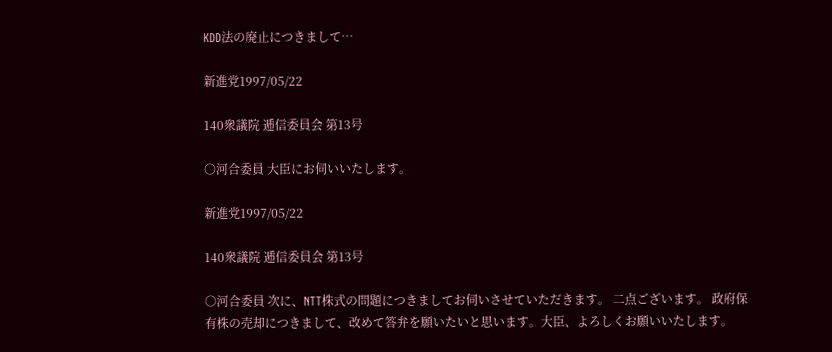KDD法の廃止につきまして…

新進党1997/05/22

140衆議院 逓信委員会 第13号

○河合委員 大臣にお伺いいたします。

新進党1997/05/22

140衆議院 逓信委員会 第13号

○河合委員 次に、NTT株式の問題につきましてお伺いさせていただきます。 二点ございます。 政府保有株の売却につきまして、改めて答弁を願いたいと思います。大臣、よろしくお願いいたします。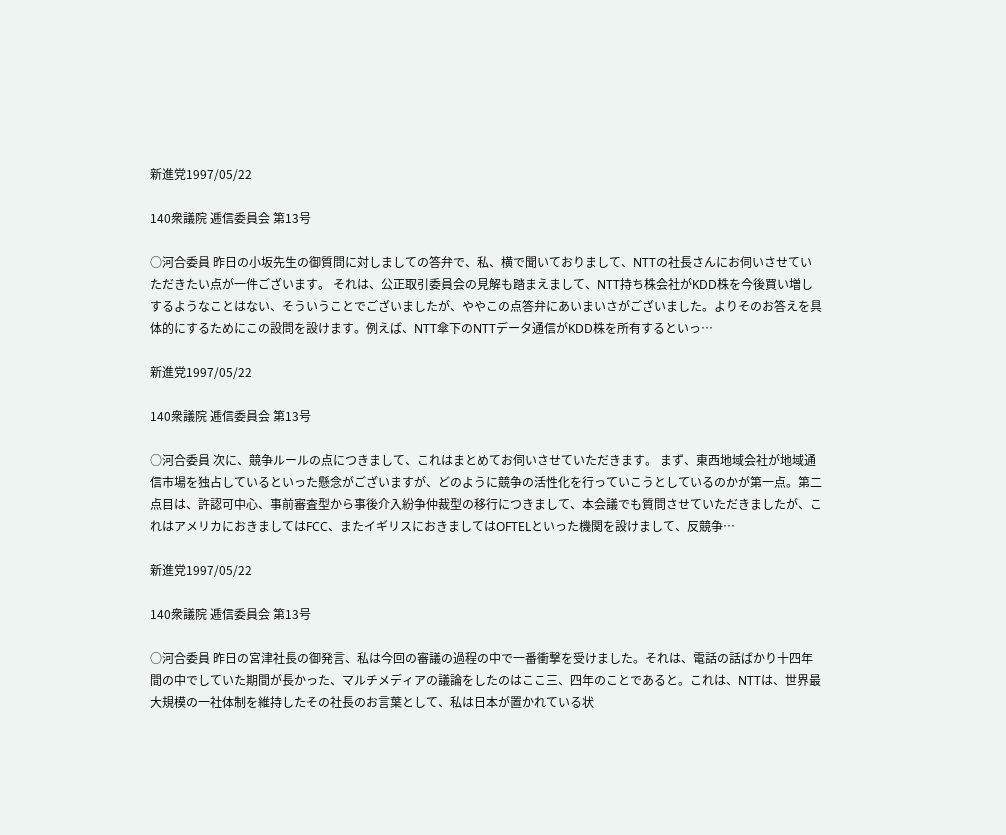新進党1997/05/22

140衆議院 逓信委員会 第13号

○河合委員 昨日の小坂先生の御質問に対しましての答弁で、私、横で聞いておりまして、NTTの社長さんにお伺いさせていただきたい点が一件ございます。 それは、公正取引委員会の見解も踏まえまして、NTT持ち株会社がKDD株を今後買い増しするようなことはない、そういうことでございましたが、ややこの点答弁にあいまいさがございました。よりそのお答えを具体的にするためにこの設問を設けます。例えば、NTT傘下のNTTデータ通信がKDD株を所有するといっ…

新進党1997/05/22

140衆議院 逓信委員会 第13号

○河合委員 次に、競争ルールの点につきまして、これはまとめてお伺いさせていただきます。 まず、東西地域会社が地域通信市場を独占しているといった懸念がございますが、どのように競争の活性化を行っていこうとしているのかが第一点。第二点目は、許認可中心、事前審査型から事後介入紛争仲裁型の移行につきまして、本会議でも質問させていただきましたが、これはアメリカにおきましてはFCC、またイギリスにおきましてはOFTELといった機関を設けまして、反競争…

新進党1997/05/22

140衆議院 逓信委員会 第13号

○河合委員 昨日の宮津社長の御発言、私は今回の審議の過程の中で一番衝撃を受けました。それは、電話の話ばかり十四年間の中でしていた期間が長かった、マルチメディアの議論をしたのはここ三、四年のことであると。これは、NTTは、世界最大規模の一社体制を維持したその社長のお言葉として、私は日本が置かれている状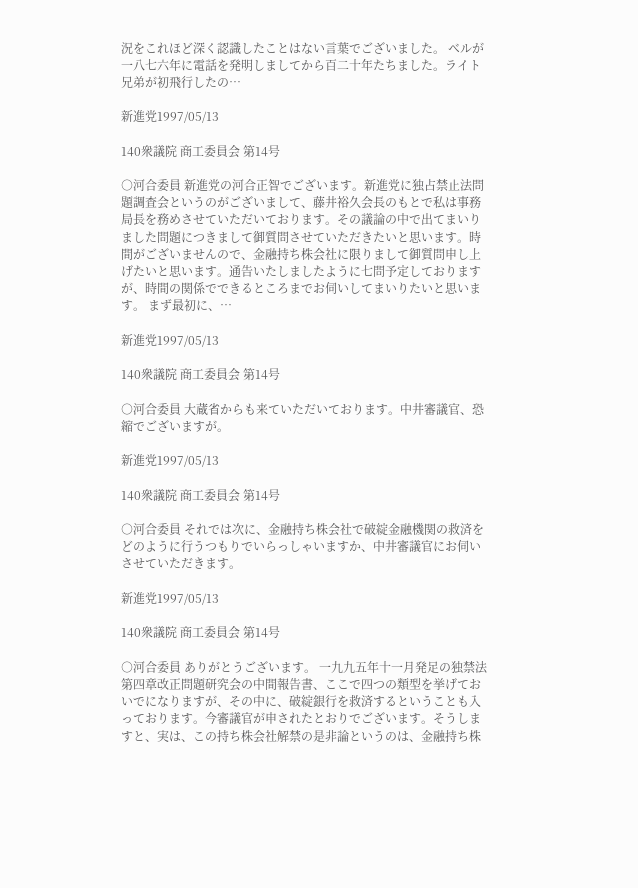況をこれほど深く認識したことはない言葉でございました。 ベルが一八七六年に電話を発明しましてから百二十年たちました。ライト兄弟が初飛行したの…

新進党1997/05/13

140衆議院 商工委員会 第14号

○河合委員 新進党の河合正智でございます。新進党に独占禁止法問題調査会というのがございまして、藤井裕久会長のもとで私は事務局長を務めさせていただいております。その議論の中で出てまいりました問題につきまして御質問させていただきたいと思います。時間がございませんので、金融持ち株会社に限りまして御質問申し上げたいと思います。通告いたしましたように七問予定しておりますが、時間の関係でできるところまでお伺いしてまいりたいと思います。 まず最初に、…

新進党1997/05/13

140衆議院 商工委員会 第14号

○河合委員 大蔵省からも来ていただいております。中井審議官、恐縮でございますが。

新進党1997/05/13

140衆議院 商工委員会 第14号

○河合委員 それでは次に、金融持ち株会社で破綻金融機関の救済をどのように行うつもりでいらっしゃいますか、中井審議官にお伺いさせていただきます。

新進党1997/05/13

140衆議院 商工委員会 第14号

○河合委員 ありがとうございます。 一九九五年十一月発足の独禁法第四章改正問題研究会の中間報告書、ここで四つの類型を挙げておいでになりますが、その中に、破綻銀行を救済するということも入っております。今審議官が申されたとおりでございます。そうしますと、実は、この持ち株会社解禁の是非論というのは、金融持ち株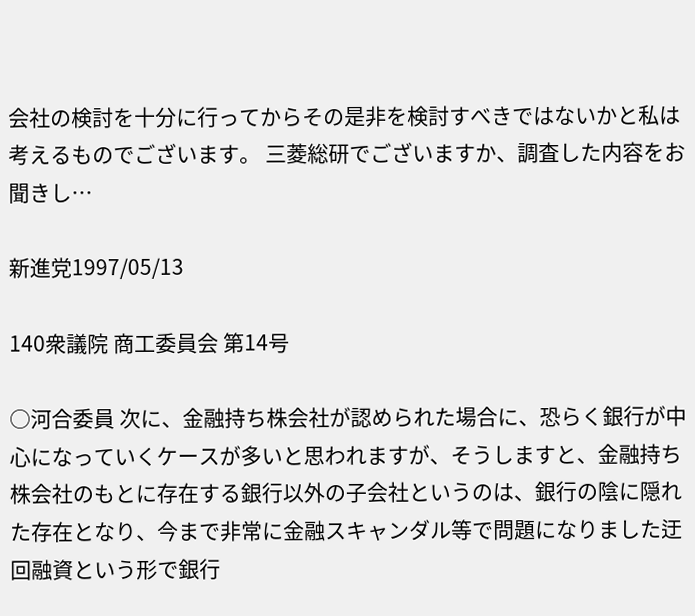会社の検討を十分に行ってからその是非を検討すべきではないかと私は考えるものでございます。 三菱総研でございますか、調査した内容をお聞きし…

新進党1997/05/13

140衆議院 商工委員会 第14号

○河合委員 次に、金融持ち株会社が認められた場合に、恐らく銀行が中心になっていくケースが多いと思われますが、そうしますと、金融持ち株会社のもとに存在する銀行以外の子会社というのは、銀行の陰に隠れた存在となり、今まで非常に金融スキャンダル等で問題になりました迂回融資という形で銀行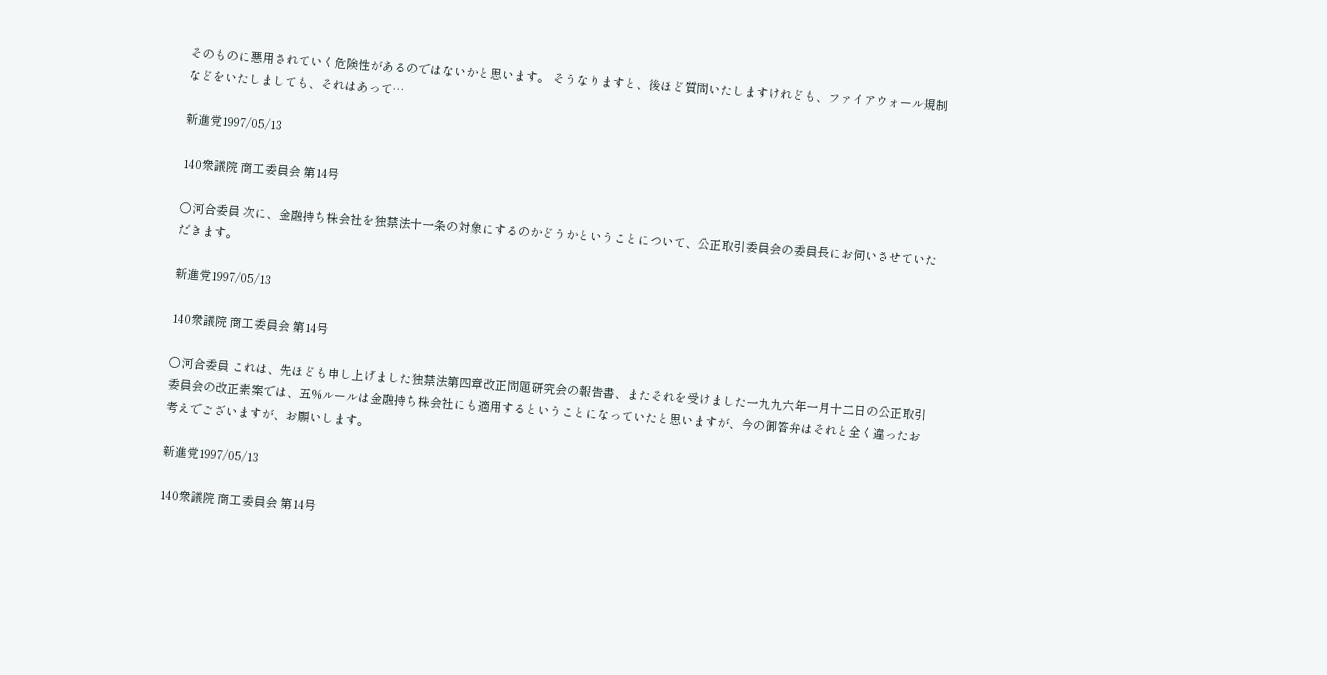そのものに悪用されていく危険性があるのではないかと思います。 そうなりますと、後ほど質問いたしますけれども、ファイアウォール規制などをいたしましても、それはあって…

新進党1997/05/13

140衆議院 商工委員会 第14号

○河合委員 次に、金融持ち株会社を独禁法十一条の対象にするのかどうかということについて、公正取引委員会の委員長にお伺いさせていただきます。

新進党1997/05/13

140衆議院 商工委員会 第14号

○河合委員 これは、先ほども申し上げました独禁法第四章改正問題研究会の報告書、またそれを受けました一九九六年一月十二日の公正取引委員会の改正素案では、五%ルールは金融持ち株会社にも適用するということになっていたと思いますが、今の御答弁はそれと全く違ったお考えでございますが、お願いします。

新進党1997/05/13

140衆議院 商工委員会 第14号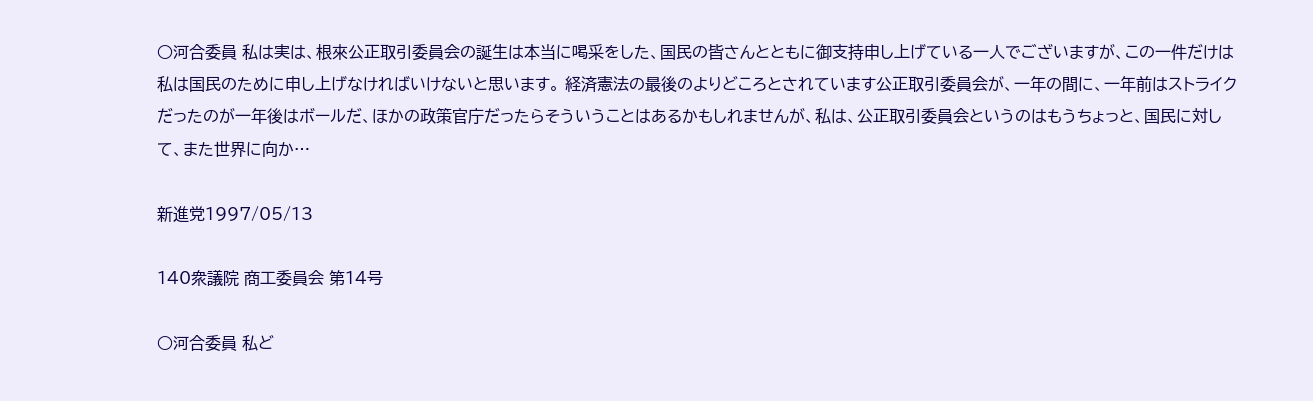○河合委員 私は実は、根來公正取引委員会の誕生は本当に喝采をした、国民の皆さんとともに御支持申し上げている一人でございますが、この一件だけは私は国民のために申し上げなければいけないと思います。 経済憲法の最後のよりどころとされています公正取引委員会が、一年の間に、一年前はストライクだったのが一年後はボールだ、ほかの政策官庁だったらそういうことはあるかもしれませんが、私は、公正取引委員会というのはもうちょっと、国民に対して、また世界に向か…

新進党1997/05/13

140衆議院 商工委員会 第14号

○河合委員 私ど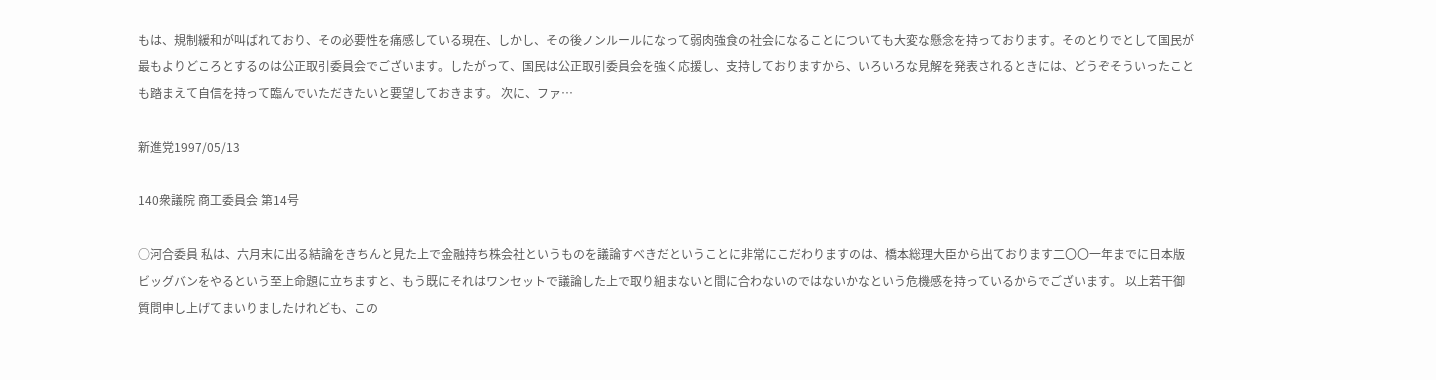もは、規制緩和が叫ばれており、その必要性を痛感している現在、しかし、その後ノンルールになって弱肉強食の社会になることについても大変な懸念を持っております。そのとりでとして国民が最もよりどころとするのは公正取引委員会でございます。したがって、国民は公正取引委員会を強く応援し、支持しておりますから、いろいろな見解を発表されるときには、どうぞそういったことも踏まえて自信を持って臨んでいただきたいと要望しておきます。 次に、ファ…

新進党1997/05/13

140衆議院 商工委員会 第14号

○河合委員 私は、六月末に出る結論をきちんと見た上で金融持ち株会社というものを議論すべきだということに非常にこだわりますのは、橋本総理大臣から出ております二〇〇一年までに日本版ビッグバンをやるという至上命題に立ちますと、もう既にそれはワンセットで議論した上で取り組まないと間に合わないのではないかなという危機感を持っているからでございます。 以上若干御質問申し上げてまいりましたけれども、この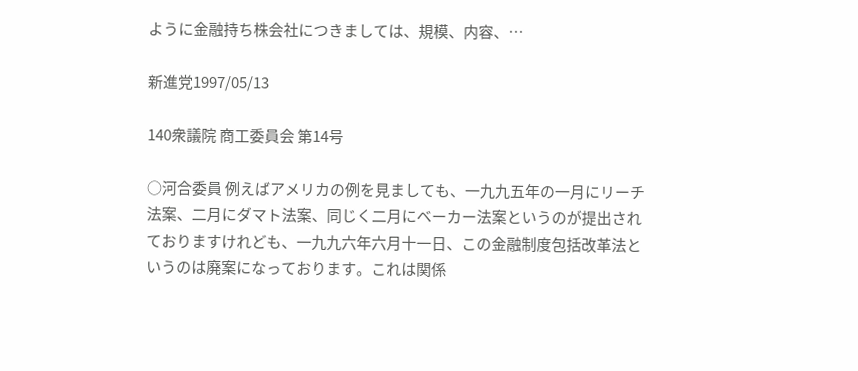ように金融持ち株会社につきましては、規模、内容、…

新進党1997/05/13

140衆議院 商工委員会 第14号

○河合委員 例えばアメリカの例を見ましても、一九九五年の一月にリーチ法案、二月にダマト法案、同じく二月にベーカー法案というのが提出されておりますけれども、一九九六年六月十一日、この金融制度包括改革法というのは廃案になっております。これは関係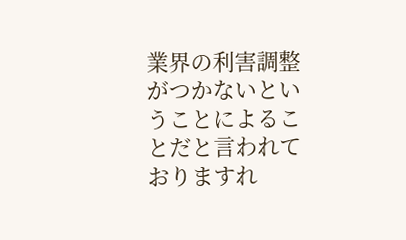業界の利害調整がつかないということによることだと言われておりますれ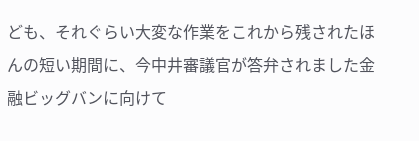ども、それぐらい大変な作業をこれから残されたほんの短い期間に、今中井審議官が答弁されました金融ビッグバンに向けて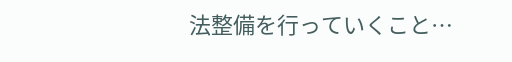法整備を行っていくこと…